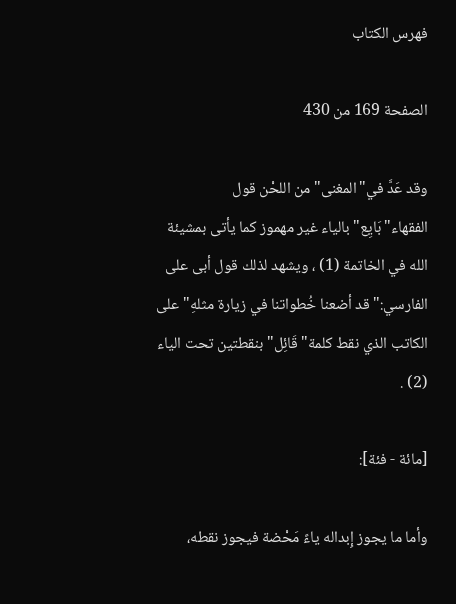فهرس الكتاب

الصفحة 169 من 430

وقد عَدَّ في"المغنى"من اللحْن قول الفقهاء"بَايِع"بالياء غير مهموز كما يأتى بمشيئة الله في الخاتمة (1) ، ويشهد لذلك قول أبى على الفارسي:"قد أضعنا خُطواتنا في زيارة مثلهِ"على الكاتب الذي نقط كلمة"قَائِل"بنقطتين تحت الياء (2) .

[مائة - فئة]:

وأما ما يجوز إِبداله ياءً مَحْضة فيجوز نقطه،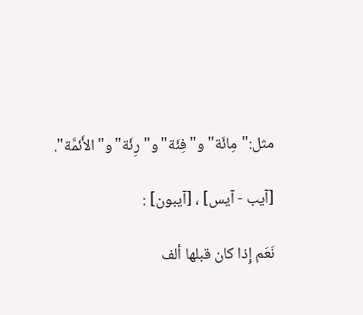مثل:"مِائَة"و"فِئَة"و"رِئَة"و"الأَئمَّة".

[آيب - آيس] ، [آيبون] :

نَعَم إِذا كان قبلها ألف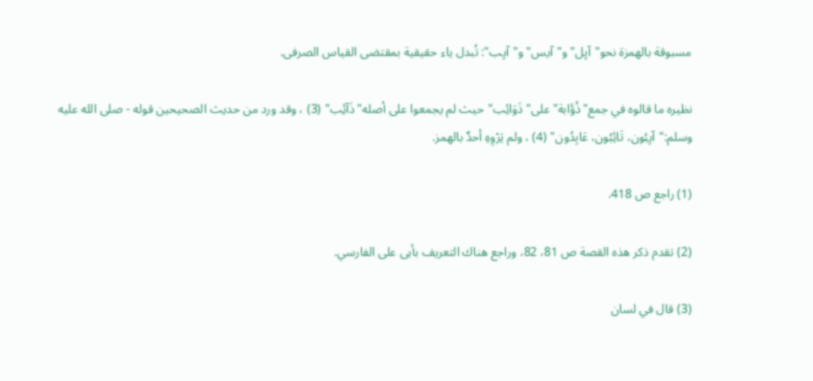مسبوقة بالهمزة نحو"آيِل"و"آيس"و"آيِب": تُبدل ياء حقيقية بمقتضى القياس الصرفى.

نظيره ما قالوه في جمع"ذُؤَابة"على"ذَوَائِب"حيث لم يجمعوا على أصله"ذَآئِب" (3) ، وقد ورد من حديث الصحيحين قوله - صلى الله عليه وسلم:"آيِبُون، تَائِبُون، عَابِدُون" (4) ، ولم يَرْوِهِ أحدٌ بالهمز.

(1) راجع ص 418.

(2) تقدم ذكر هذه القصة ص 81، 82، وراجع هناك التعريف بأبى على الفارسي.

(3) قال في لسان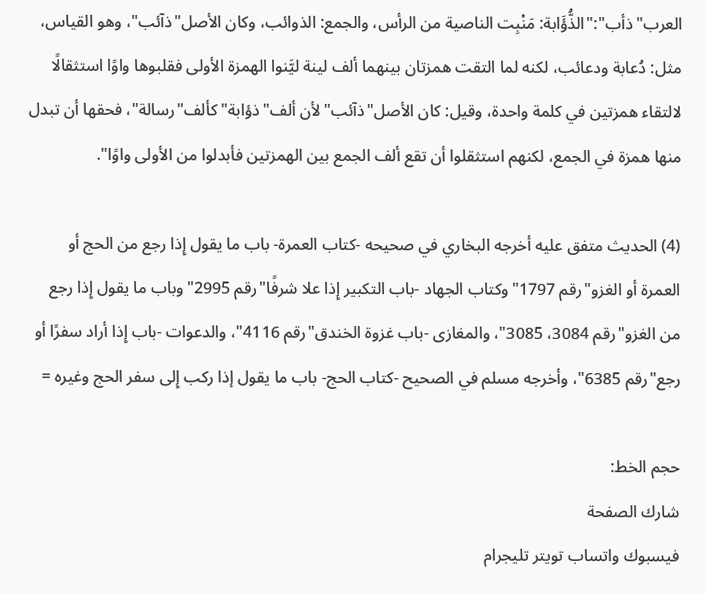العرب"ذأب":"الذُّؤَابة: مَنْبِت الناصية من الرأس، والجمع: الذوائب، وكان الأصل"ذآئب"، وهو القياس، مثل: دُعابة ودعائب، لكنه لما التقت همزتان بينهما ألف لينة ليَّنوا الهمزة الأولى فقلبوها واوًا استثقالًا لالتقاء همزتين في كلمة واحدة، وقيل: كان الأصل"ذآئب"لأن ألف"ذؤابة"كألف"رسالة"، فحقها أن تبدل منها همزة في الجمع، لكنهم استثقلوا أن تقع ألف الجمع بين الهمزتين فأبدلوا من الأولى واوًا".

(4) الحديث متفق عليه أخرجه البخاري في صحيحه -كتاب العمرة- باب ما يقول إِذا رجع من الحج أو العمرة أو الغزو"رقم 1797"وكتاب الجهاد -باب التكبير إِذا علا شرفًا"رقم 2995"وباب ما يقول إِذا رجع من الغزو"رقم 3084، 3085"، والمغازى -باب غزوة الخندق"رقم 4116"، والدعوات -باب إِذا أراد سفرًا أو رجع"رقم 6385"، وأخرجه مسلم في الصحيح -كتاب الحج- باب ما يقول إذا ركب إِلى سفر الحج وغيره =

حجم الخط:
شارك الصفحة
فيسبوك واتساب تويتر تليجرام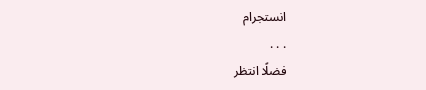انستجرام
. . .
فضلًا انتظر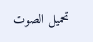تحميل الصوت